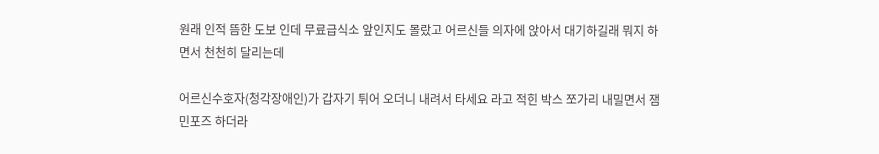원래 인적 뜸한 도보 인데 무료급식소 앞인지도 몰랐고 어르신들 의자에 앉아서 대기하길래 뭐지 하면서 천천히 달리는데

어르신수호자(청각장애인)가 갑자기 튀어 오더니 내려서 타세요 라고 적힌 박스 쪼가리 내밀면서 잼민포즈 하더라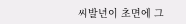씨발년이 초면에 그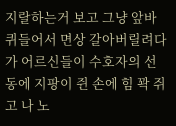지랄하는거 보고 그냥 앞바퀴들어서 면상 갈아버릴려다가 어르신들이 수호자의 선동에 지팡이 쥔 손에 힘 꽉 쥐고 나 노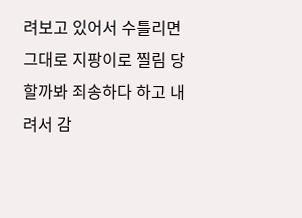려보고 있어서 수틀리면 그대로 지팡이로 찔림 당할까봐 죄송하다 하고 내려서 감